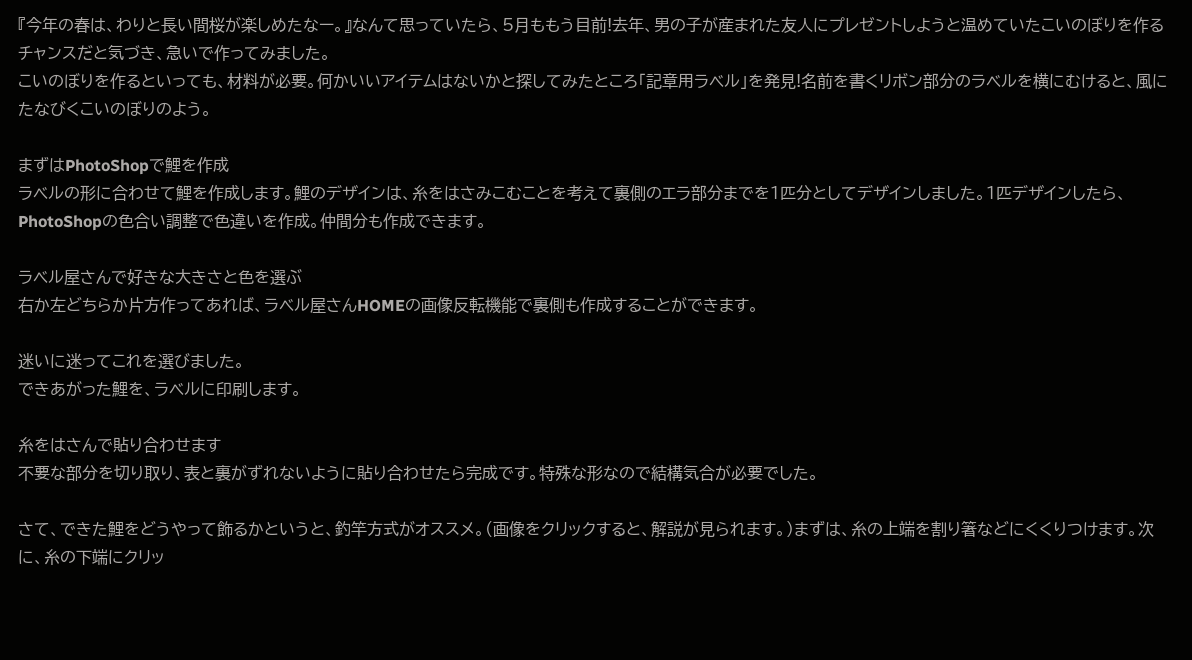『今年の春は、わりと長い間桜が楽しめたなー。』なんて思っていたら、5月ももう目前!去年、男の子が産まれた友人にプレゼントしようと温めていたこいのぼりを作るチャンスだと気づき、急いで作ってみました。
こいのぼりを作るといっても、材料が必要。何かいいアイテムはないかと探してみたところ「記章用ラベル」を発見!名前を書くリボン部分のラベルを横にむけると、風にたなびくこいのぼりのよう。

まずはPhotoShopで鯉を作成
ラベルの形に合わせて鯉を作成します。鯉のデザインは、糸をはさみこむことを考えて裏側のエラ部分までを1匹分としてデザインしました。1匹デザインしたら、PhotoShopの色合い調整で色違いを作成。仲間分も作成できます。

ラベル屋さんで好きな大きさと色を選ぶ
右か左どちらか片方作ってあれば、ラベル屋さんHOMEの画像反転機能で裏側も作成することができます。

迷いに迷ってこれを選びました。
できあがった鯉を、ラベルに印刷します。

糸をはさんで貼り合わせます
不要な部分を切り取り、表と裏がずれないように貼り合わせたら完成です。特殊な形なので結構気合が必要でした。

さて、できた鯉をどうやって飾るかというと、釣竿方式がオススメ。(画像をクリックすると、解説が見られます。)まずは、糸の上端を割り箸などにくくりつけます。次に、糸の下端にクリッ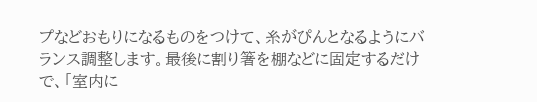プなどおもりになるものをつけて、糸がぴんとなるようにバランス調整します。最後に割り箸を棚などに固定するだけで、「室内に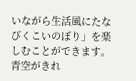いながら生活風にたなびくこいのぼり」を楽しむことができます。青空がきれ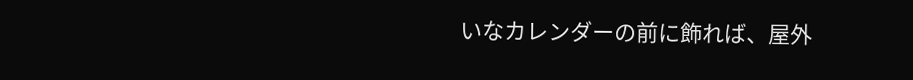いなカレンダーの前に飾れば、屋外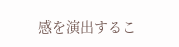感を演出するこ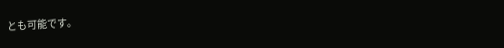とも可能です。